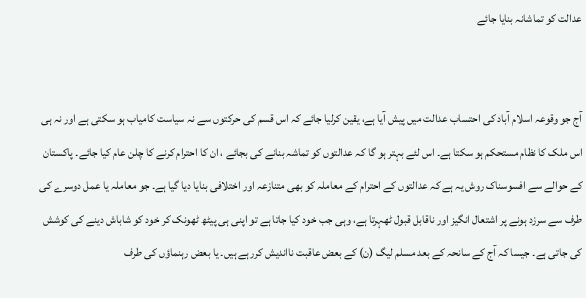عدالت کو تماشانہ بنایا جائے


آج جو وقوعہ اسلام آباد کی احتساب عدالت میں پیش آیا ہے، یقین کرلیا جائے کہ اس قسم کی حرکتوں سے نہ سیاست کامیاب ہو سکتی ہے اور نہ ہی اس ملک کا نظام مستحکم ہو سکتا ہے۔ اس لئے بہتر ہو گا کہ عدالتوں کو تماشہ بنانے کی بجائے ، ان کا احترام کرنے کا چلن عام کیا جائے۔ پاکستان کے حوالے سے افسوسناک روش یہ ہے کہ عدالتوں کے احترام کے معاملہ کو بھی متنازعہ اور اختلافی بنایا دیا گیا ہے۔ جو معاملہ یا عمل دوسرے کی طرف سے سرزد ہونے پر اشتعال انگیز اور ناقابل قبول ٹھہرتا ہے، وہی جب خود کیا جاتا ہے تو اپنی ہی پیٹھ ٹھونک کر خود کو شاباش دینے کی کوشش کی جاتی ہے۔ جیسا کہ آج کے سانحہ کے بعد مسلم لیگ (ن) کے بعض عاقبت نااندیش کررہے ہیں۔ یا بعض رہنماؤں کی طرف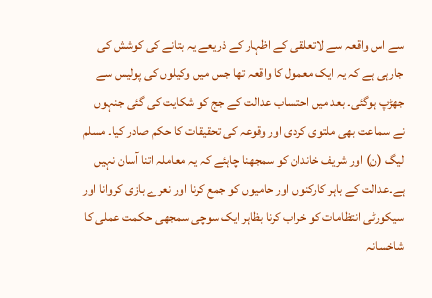سے اس واقعہ سے لاتعلقی کے اظہار کے ذریعے یہ بتانے کی کوشش کی جارہی ہے کہ یہ ایک معمول کا واقعہ تھا جس میں وکیلوں کی پولیس سے جھڑپ ہوگئی۔ بعد میں احتساب عدالت کے جج کو شکایت کی گئی جنہوں نے سماعت بھی ملتوی کردی اور وقوعہ کی تحقیقات کا حکم صادر کیا۔ مسلم لیگ (ن) اور شریف خاندان کو سمجھنا چاہئے کہ یہ معاملہ اتنا آسان نہیں ہے۔عدالت کے باہر کارکنوں اور حامیوں کو جمع کرنا اور نعرے بازی کروانا اور سیکورٹی انتظامات کو خراب کرنا بظاہر ایک سوچی سمجھی حکمت عملی کا شاخسانہ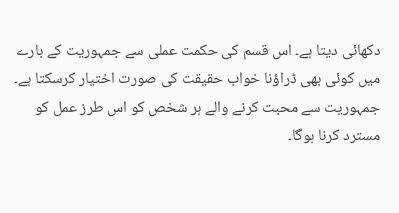دکھائی دیتا ہے۔ اس قسم کی حکمت عملی سے جمہوریت کے بارے میں کوئی بھی ڈراؤنا خواب حقیقت کی صورت اختیار کرسکتا ہے۔ جمہوریت سے محبت کرنے والے ہر شخص کو اس طرز عمل کو مسترد کرنا ہوگا۔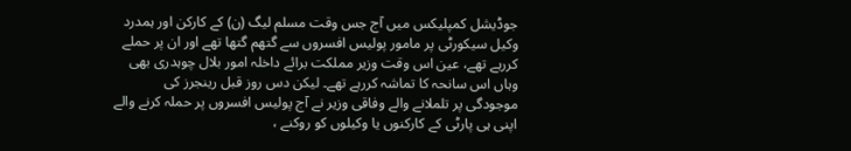جوڈیشل کمپلیکس میں آج جس وقت مسلم لیگ (ن) کے کارکن اور ہمدرد وکیل سیکورٹی پر مامور پولیس افسروں سے گتھم گتھا تھے اور ان پر حملے کررہے تھے، عین اس وقت وزیر مملکت برائے داخلہ امور بلال چوہدری بھی وہاں اس سانحہ کا تماشہ کررہے تھے۔ لیکن دس روز قبل رینجرز کی موجودگی پر تلملانے والے وفاقی وزیر نے آج پولیس افسروں پر حملہ کرنے والے اپنی ہی پارٹی کے کارکنوں یا وکیلوں کو روکنے ،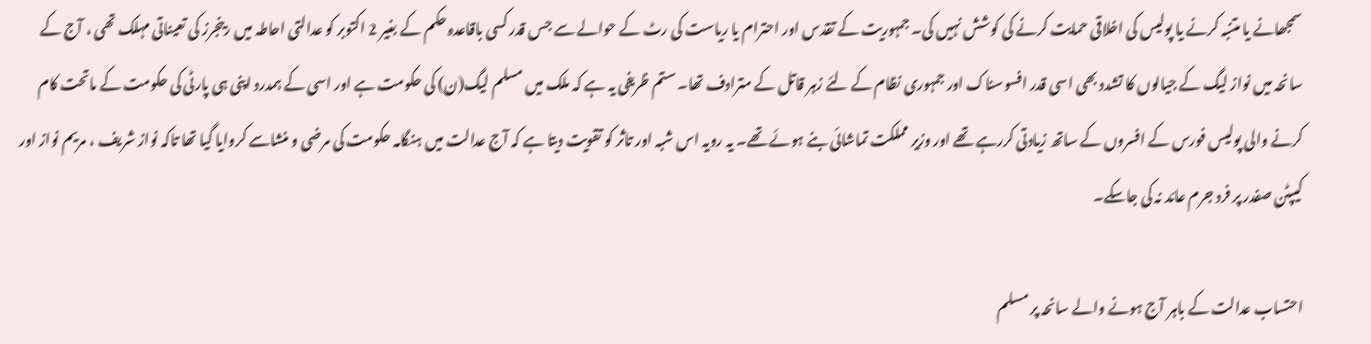سمجھانے یا متنبہ کرنے یا پولیس کی اخلاقی حمایت کرنے کی کوشش نہیں کی۔ جمہوریت کے تقدس اور احترام یا ریاست کی رٹ کے حوالے سے جس قدر کسی باقاعدہ حکم کے بغیر 2 اکتوبر کو عدالتی احاطہ میں رینجرز کی تعیناتی مہلک تھی ، آج کے سانحہ میں نواز لیگ کے جیالوں کا تشدد بھی اسی قدر افسوسناک اور جمہوری نظام کے لئے زہر قاتل کے مترادف تھا۔ ستم ظریفی یہ ہے کہ ملک میں مسلم لیگ(ن) کی حکومت ہے اور اسی کے ہمدرد اپنی ہی پارٹی کی حکومت کے ماتحت کام کرنے والی پولیس فورس کے افسروں کے ساتھ زیادتی کررہے تھے اور وزیر مملکت تماشائی بنے ہوئے تھے۔ یہ رویہ اس شبہ اور تاثر کو تقویت دیتا ہے کہ آج عدالت میں ہنگامہ حکومت کی مرضی و منشاسے کروایا گیا تھا تاکہ نواز شریف ، مریم نواز اور کیپٹن صفدر پر فرد جرم عائد نہ کی جاسکے۔

احتساب عدالت کے باہر آج ہونے والے سانحہ پر مسلم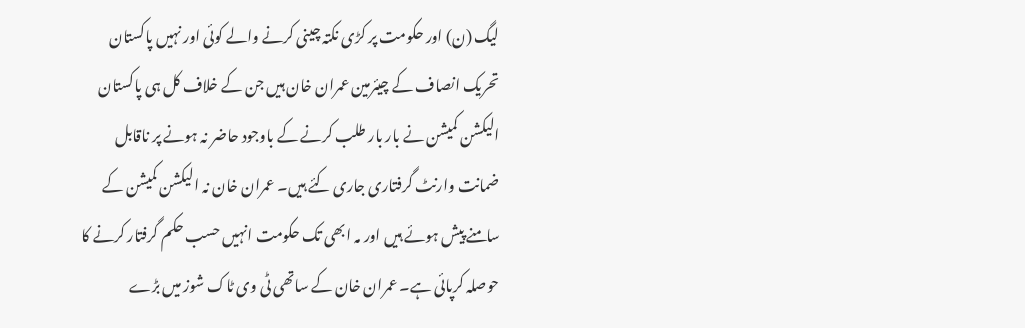لیگ (ن) اور حکومت پر کڑی نکتہ چینی کرنے والے کوئی اور نہیں پاکستان تحریک انصاف کے چیئرمین عمران خان ہیں جن کے خلاف کل ہی پاکستان الیکشن کمیشن نے بار بار طلب کرنے کے باوجود حاضر نہ ہونے پر ناقابل ضمانت وارنٹ گرفتاری جاری کئے ہیں۔ عمران خان نہ الیکشن کمیشن کے سامنے پیش ہوئے ہیں اور مہ ابھی تک حکومت انہیں حسب حکم گرفتار کرنے کا حوصلہ کرپائی ہے۔ عمران خان کے ساتھی ٹی وی ٹاک شوز میں بڑے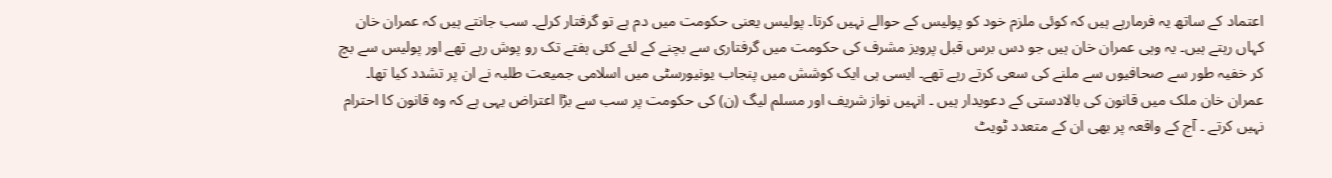اعتماد کے ساتھ یہ فرمارہے ہیں کہ کوئی ملزم خود کو پولیس کے حوالے نہیں کرتا۔ پولیس یعنی حکومت میں دم ہے تو گرفتار کرلے۔ سب جانتے ہیں کہ عمران خان کہاں رہتے ہیں۔ یہ وہی عمران خان ہیں جو دس برس قبل پرویز مشرف کی حکومت میں گرفتاری سے بچنے کے لئے کئی ہفتے تک رو پوش رہے تھے اور پولیس سے بچ کر خفیہ طور سے صحافیوں سے ملنے کی سعی کرتے رہے تھے۔ ایسی ہی ایک کوشش میں پنجاب یونیورسٹی میں اسلامی جمیعت طلبہ نے ان پر تشدد کیا تھا۔ عمران خان ملک میں قانون کی بالادستی کے دعویدار ہیں ۔ انہیں نواز شریف اور مسلم لیگ (ن) کی حکومت پر سب سے بڑا اعتراض یہی ہے کہ وہ قانون کا احترام نہیں کرتے ۔ آج کے واقعہ پر بھی ان کے متعدد ٹویٹ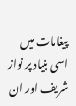پیغامات میں اسی بنیاد پر نواز شریف اور ان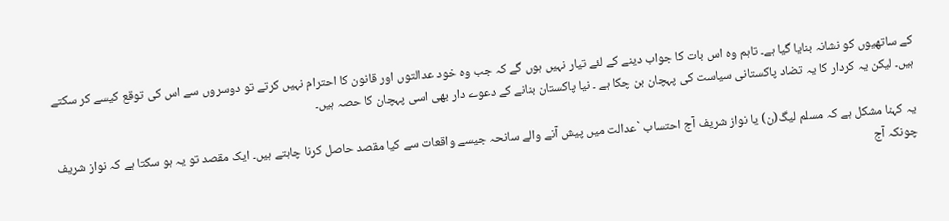کے ساتھیوں کو نشانہ بنایا گیا ہے۔ تاہم وہ اس بات کا جواب دینے کے لئے تیار نہیں ہوں گے کہ جب وہ خود عدالتوں اور قانون کا احترام نہیں کرتے تو دوسروں سے اس کی توقع کیسے کر سکتے ہیں۔ لیکن یہ کردار کا یہ تضاد پاکستانی سیاست کی پہچان بن چکا ہے ۔ نیا پاکستان بنانے کے دعوے دار بھی اسی پہچان کا حصہ ہیں۔

یہ کہنا مشکل ہے کہ مسلم لیگ(ن) یا نواز شریف آج احتساب `عدالت میں پیش آنے والے سانحہ جیسے واقعات سے کیا مقصد حاصل کرنا چاہتے ہیں۔ ایک مقصد تو یہ ہو سکتا ہے کہ نواز شریف چونکہ آج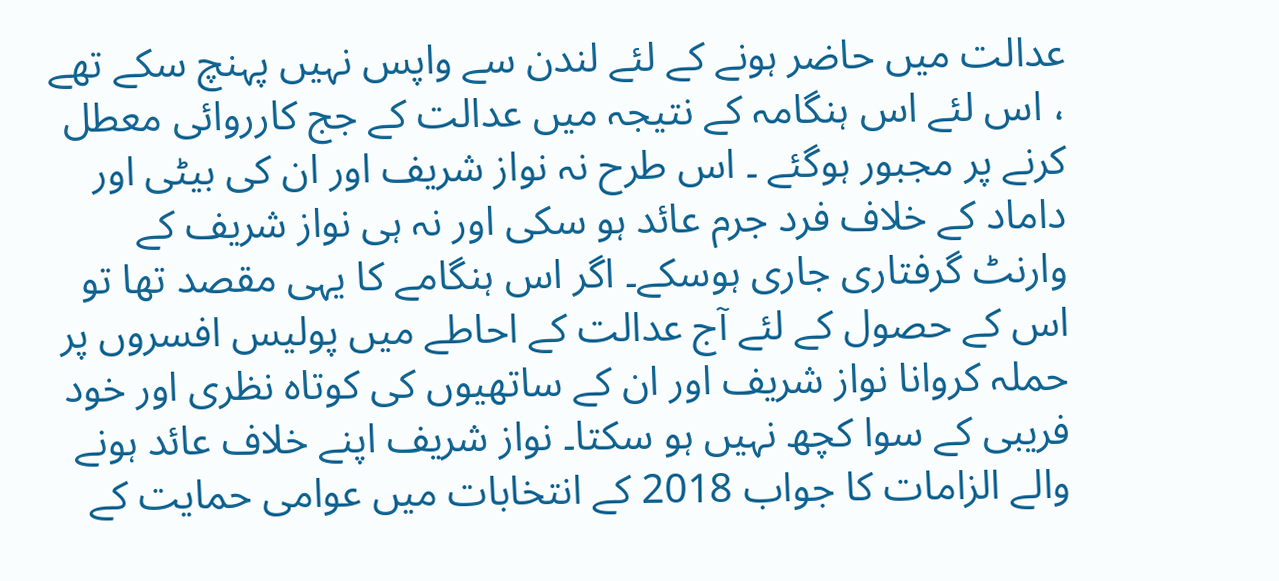عدالت میں حاضر ہونے کے لئے لندن سے واپس نہیں پہنچ سکے تھے ، اس لئے اس ہنگامہ کے نتیجہ میں عدالت کے جج کارروائی معطل کرنے پر مجبور ہوگئے ۔ اس طرح نہ نواز شریف اور ان کی بیٹی اور داماد کے خلاف فرد جرم عائد ہو سکی اور نہ ہی نواز شریف کے وارنٹ گرفتاری جاری ہوسکے۔ اگر اس ہنگامے کا یہی مقصد تھا تو اس کے حصول کے لئے آج عدالت کے احاطے میں پولیس افسروں پر حملہ کروانا نواز شریف اور ان کے ساتھیوں کی کوتاہ نظری اور خود فریبی کے سوا کچھ نہیں ہو سکتا۔ نواز شریف اپنے خلاف عائد ہونے والے الزامات کا جواب 2018 کے انتخابات میں عوامی حمایت کے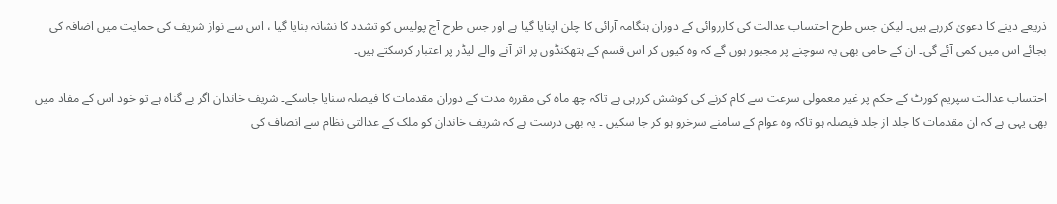ذریعے دینے کا دعویٰ کررہے ہیں۔ لیکن جس طرح احتساب عدالت کی کارروائی کے دوران ہنگامہ آرائی کا چلن اپنایا گیا ہے اور جس طرح آج پولیس کو تشدد کا نشانہ بنایا گیا ، اس سے نواز شریف کی حمایت میں اضافہ کی بجائے اس میں کمی آئے گی۔ ان کے حامی بھی یہ سوچنے پر مجبور ہوں گے کہ وہ کیوں کر اس قسم کے ہتھکنڈوں پر اتر آنے والے لیڈر پر اعتبار کرسکتے ہیں۔

احتساب عدالت سپریم کورٹ کے حکم پر غیر معمولی سرعت سے کام کرنے کی کوشش کررہی ہے تاکہ چھ ماہ کی مقررہ مدت کے دوران مقدمات کا فیصلہ سنایا جاسکے۔ شریف خاندان اگر بے گناہ ہے تو خود اس کے مفاد میں بھی یہی ہے کہ ان مقدمات کا جلد از جلد فیصلہ ہو تاکہ وہ عوام کے سامنے سرخرو ہو کر جا سکیں ۔ یہ بھی درست ہے کہ شریف خاندان کو ملک کے عدالتی نظام سے انصاف کی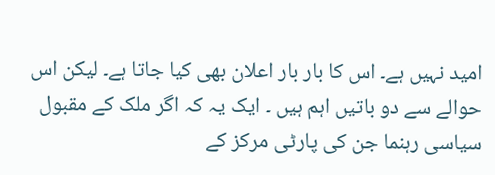امید نہیں ہے۔ اس کا بار بار اعلان بھی کیا جاتا ہے۔ لیکن اس حوالے سے دو باتیں اہم ہیں ۔ ایک یہ کہ اگر ملک کے مقبول سیاسی رہنما جن کی پارٹی مرکز کے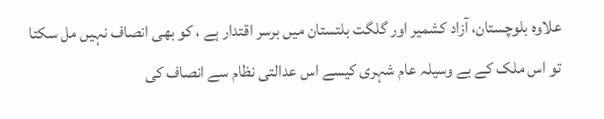علاوہ بلوچستان، آزاد کشمیر اور گلگت بلتستان میں برسر اقتدار ہے ، کو بھی انصاف نہیں مل سکتا تو اس ملک کے بے وسیلہ عام شہری کیسے اس عدالتی نظام سے انصاف کی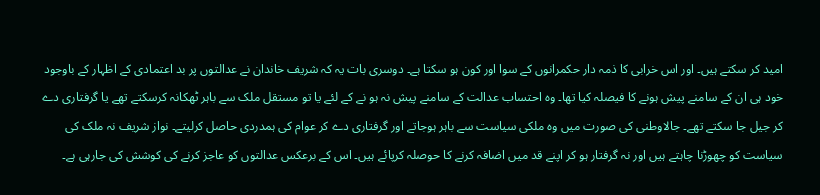امید کر سکتے ہیں۔ اور اس خرابی کا ذمہ دار حکمرانوں کے سوا اور کون ہو سکتا ہے۔ دوسری بات یہ کہ شریف خاندان نے عدالتوں پر بد اعتمادی کے اظہار کے باوجود خود ہی ان کے سامنے پیش ہونے کا فیصلہ کیا تھا۔ وہ احتساب عدالت کے سامنے پیش نہ ہو نے کے لئے یا تو مستقل ملک سے باہر ٹھکانہ کرسکتے تھے یا گرفتاری دے کر جیل جا سکتے تھے۔ جالاوطنی کی صورت میں وہ ملکی سیاست سے باہر ہوجاتے اور گرفتاری دے کر عوام کی ہمدردی حاصل کرلیتے۔ نواز شریف نہ ملک کی سیاست کو چھوڑنا چاہتے ہیں اور نہ گرفتار ہو کر اپنے قد میں اضافہ کرنے کا حوصلہ کرپائے ہیں۔ اس کے برعکس عدالتوں کو عاجز کرنے کی کوشش کی جارہی ہے۔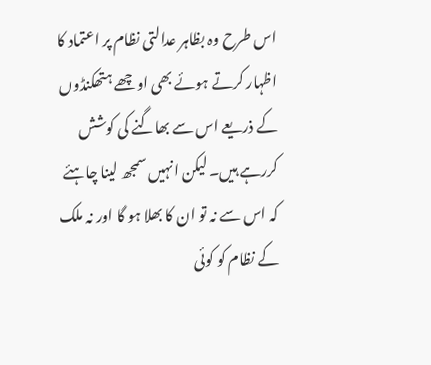اس طرح وہ بظاہر عدالتی نظام پر اعتماد کا اظہار کرتے ہوئے بھی اوچھے ہتھکنڈوں کے ذریعے اس سے بھاگنے کی کوشش کررہے ہیں۔ لیکن انہیں سمجھ لینا چاہئے کہ اس سے نہ تو ان کا بھلا ہو گا اور نہ ملک کے نظام کو کوئی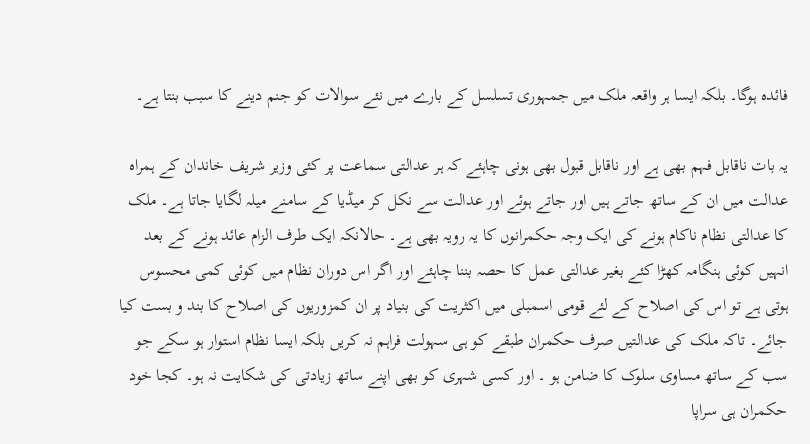فائدہ ہوگا۔ بلکہ ایسا ہر واقعہ ملک میں جمہوری تسلسل کے بارے میں نئے سوالات کو جنم دینے کا سبب بنتا ہے۔

یہ بات ناقابل فہم بھی ہے اور ناقابل قبول بھی ہونی چاہئے کہ ہر عدالتی سماعت پر کئی وزیر شریف خاندان کے ہمراہ عدالت میں ان کے ساتھ جاتے ہیں اور جاتے ہوئے اور عدالت سے نکل کر میڈیا کے سامنے میلہ لگایا جاتا ہے۔ ملک کا عدالتی نظام ناکام ہونے کی ایک وجہ حکمرانوں کا یہ رویہ بھی ہے۔ حالانکہ ایک طرف الزام عائد ہونے کے بعد انہیں کوئی ہنگامہ کھڑا کئے بغیر عدالتی عمل کا حصہ بننا چاہئے اور اگر اس دوران نظام میں کوئی کمی محسوس ہوتی ہے تو اس کی اصلاح کے لئے قومی اسمبلی میں اکثریت کی بنیاد پر ان کمزوریوں کی اصلاح کا بند و بست کیا جائے۔ تاکہ ملک کی عدالتیں صرف حکمران طبقے کو ہی سہولت فراہم نہ کریں بلکہ ایسا نظام استوار ہو سکے جو سب کے ساتھ مساوی سلوک کا ضامن ہو ۔ اور کسی شہری کو بھی اپنے ساتھ زیادتی کی شکایت نہ ہو۔ کجا خود حکمران ہی سراپا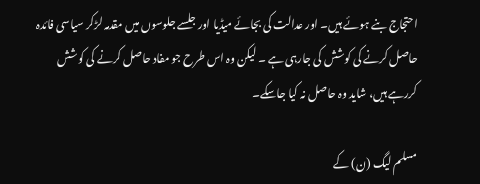احتجاج بنے ہوئے ہیں۔ اور عدالت کی بجائے میڈیا اور جلسے جلوسوں میں مقدمہ لڑکر سیاسی فائدہ حاصل کرنے کی کوشش کی جارہی ہے ۔ لیکن وہ اس طرح جو مفاد حاصل کرنے کی کوشش کررہے ہیں، شاید وہ حاصل نہ کیا جاسکے۔

مسلم لیگ (ن) کے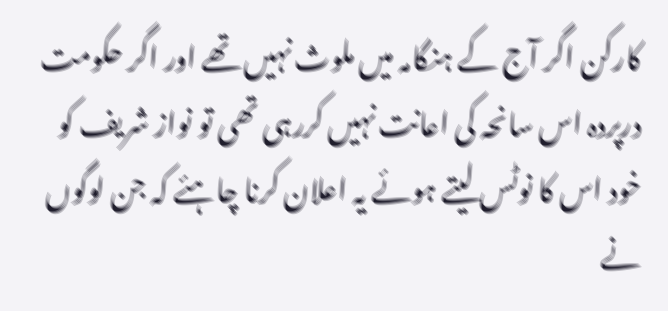کارکن اگر آج کے ہنگامہ میں ملوث نہیں تھے اور اگر حکومت درپردہ اس سانحہ کی اعانت نہیں کررہی تھی تو نواز شریف کو خود اس کا نوٹس لیتے ہوئے یہ اعلان کرنا چاہئے کہ جن لوگوں نے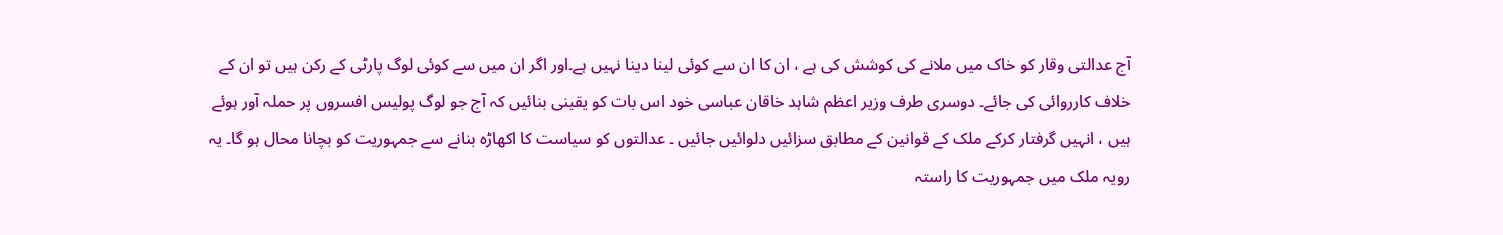آج عدالتی وقار کو خاک میں ملانے کی کوشش کی ہے ، ان کا ان سے کوئی لینا دینا نہیں ہے۔اور اگر ان میں سے کوئی لوگ پارٹی کے رکن ہیں تو ان کے خلاف کارروائی کی جائے۔ دوسری طرف وزیر اعظم شاہد خاقان عباسی خود اس بات کو یقینی بنائیں کہ آج جو لوگ پولیس افسروں پر حملہ آور ہوئے ہیں ، انہیں گرفتار کرکے ملک کے قوانین کے مطابق سزائیں دلوائیں جائیں ۔ عدالتوں کو سیاست کا اکھاڑہ بنانے سے جمہوریت کو بچانا محال ہو گا۔ یہ رویہ ملک میں جمہوریت کا راستہ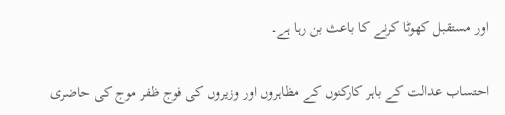اور مستقبل کھوٹا کرنے کا باعث بن رہا ہے۔

احتساب عدالت کے باہر کارکنوں کے مظاہروں اور وزیروں کی فوج ظفر موج کی حاضری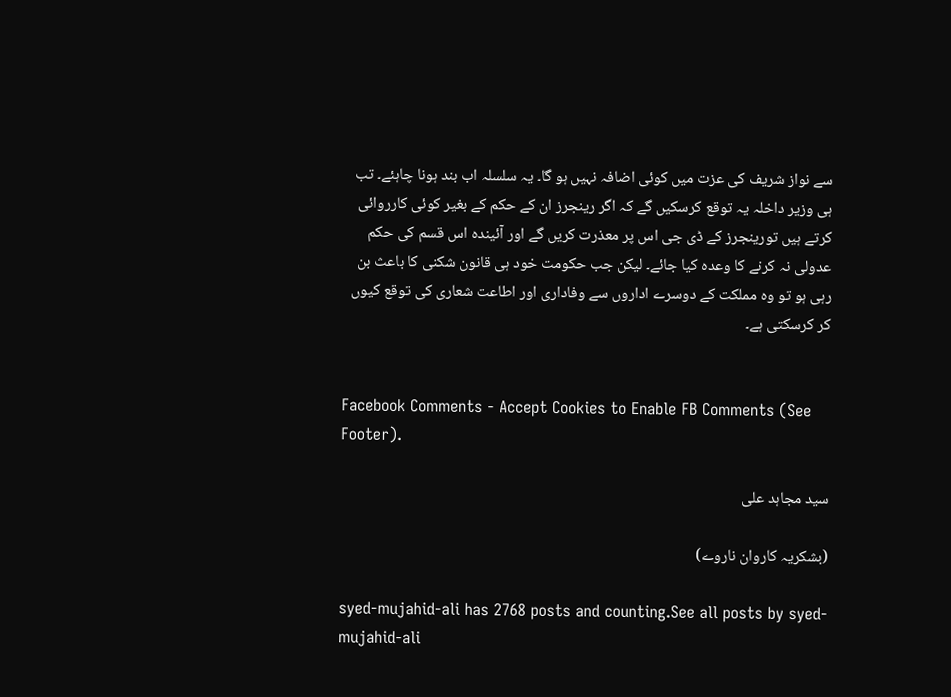سے نواز شریف کی عزت میں کوئی اضافہ نہیں ہو گا۔ یہ سلسلہ اب بند ہونا چاہئے۔ تب ہی وزیر داخلہ یہ توقع کرسکیں گے کہ اگر رینجرز ان کے حکم کے بغیر کوئی کارروائی کرتے ہیں تورینجرز کے ڈی جی اس پر معذرت کریں گے اور آئیندہ اس قسم کی حکم عدولی نہ کرنے کا وعدہ کیا جائے۔ لیکن جب حکومت خود ہی قانون شکنی کا باعث بن رہی ہو تو وہ مملکت کے دوسرے اداروں سے وفاداری اور اطاعت شعاری کی توقع کیوں کر کرسکتی ہے۔


Facebook Comments - Accept Cookies to Enable FB Comments (See Footer).

سید مجاہد علی

(بشکریہ کاروان ناروے)

syed-mujahid-ali has 2768 posts and counting.See all posts by syed-mujahid-ali